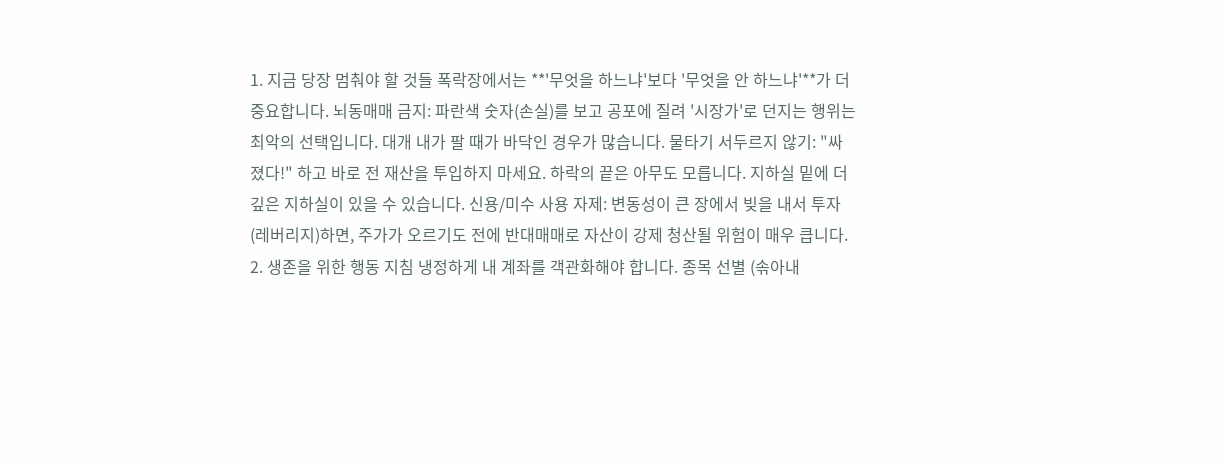1. 지금 당장 멈춰야 할 것들 폭락장에서는 **'무엇을 하느냐'보다 '무엇을 안 하느냐'**가 더 중요합니다. 뇌동매매 금지: 파란색 숫자(손실)를 보고 공포에 질려 '시장가'로 던지는 행위는 최악의 선택입니다. 대개 내가 팔 때가 바닥인 경우가 많습니다. 물타기 서두르지 않기: "싸졌다!" 하고 바로 전 재산을 투입하지 마세요. 하락의 끝은 아무도 모릅니다. 지하실 밑에 더 깊은 지하실이 있을 수 있습니다. 신용/미수 사용 자제: 변동성이 큰 장에서 빚을 내서 투자(레버리지)하면, 주가가 오르기도 전에 반대매매로 자산이 강제 청산될 위험이 매우 큽니다. 2. 생존을 위한 행동 지침 냉정하게 내 계좌를 객관화해야 합니다. 종목 선별 (솎아내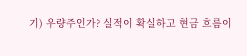기) 우량주인가? 실적이 확실하고 현금 흐름이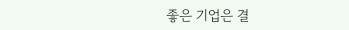좋은 기업은 결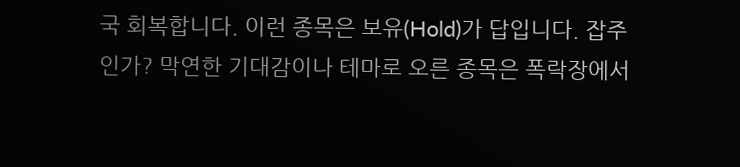국 회복합니다. 이런 종목은 보유(Hold)가 답입니다. 잡주인가? 막연한 기대감이나 테마로 오른 종목은 폭락장에서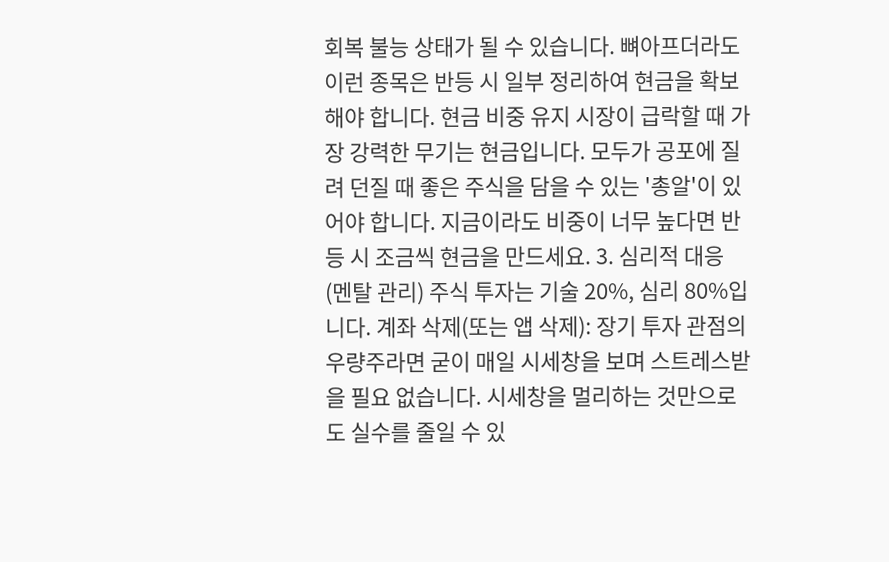회복 불능 상태가 될 수 있습니다. 뼈아프더라도 이런 종목은 반등 시 일부 정리하여 현금을 확보해야 합니다. 현금 비중 유지 시장이 급락할 때 가장 강력한 무기는 현금입니다. 모두가 공포에 질려 던질 때 좋은 주식을 담을 수 있는 '총알'이 있어야 합니다. 지금이라도 비중이 너무 높다면 반등 시 조금씩 현금을 만드세요. 3. 심리적 대응 (멘탈 관리) 주식 투자는 기술 20%, 심리 80%입니다. 계좌 삭제(또는 앱 삭제): 장기 투자 관점의 우량주라면 굳이 매일 시세창을 보며 스트레스받을 필요 없습니다. 시세창을 멀리하는 것만으로도 실수를 줄일 수 있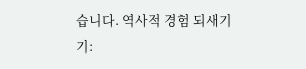습니다. 역사적 경험 되새기기: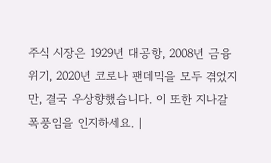주식 시장은 1929년 대공항, 2008년 금융위기, 2020년 코로나 팬데믹을 모두 겪었지만, 결국 우상향했습니다. 이 또한 지나갈 폭풍임을 인지하세요. |